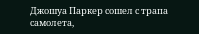Джошуа Паркер сошел с трапа самолета,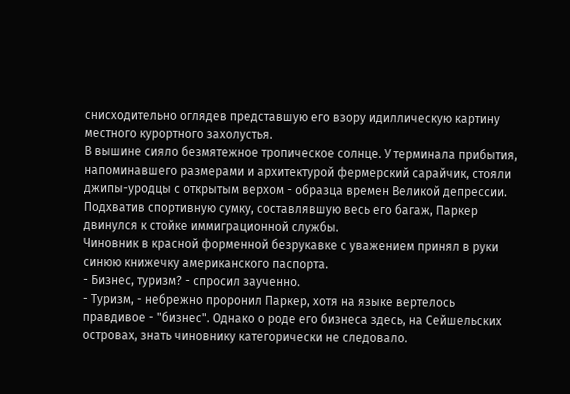снисходительно оглядев представшую его взору идиллическую картину местного курортного захолустья.
В вышине сияло безмятежное тропическое солнце. У терминала прибытия, напоминавшего размерами и архитектурой фермерский сарайчик, стояли джипы-уродцы с открытым верхом - образца времен Великой депрессии.
Подхватив спортивную сумку, составлявшую весь его багаж, Паркер двинулся к стойке иммиграционной службы.
Чиновник в красной форменной безрукавке с уважением принял в руки синюю книжечку американского паспорта.
- Бизнес, туризм? - спросил заученно.
- Туризм, - небрежно проронил Паркер, хотя на языке вертелось правдивое - "бизнес". Однако о роде его бизнеса здесь, на Сейшельских островах, знать чиновнику категорически не следовало.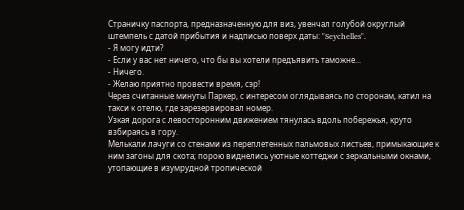Страничку паспорта, предназначенную для виз, увенчал голубой округлый штемпель с датой прибытия и надписью поверх даты: "Seychelles".
- Я могу идти?
- Если у вас нет ничего, что бы вы хотели предъявить таможне...
- Ничего.
- Желаю приятно провести время, сэр!
Через считанные минуты Паркер, с интересом оглядываясь по сторонам, катил на такси к отелю, где зарезервировал номер.
Узкая дорога с левосторонним движением тянулась вдоль побережья, круто взбираясь в гору.
Мелькали лачуги со стенами из переплетенных пальмовых листьев, примыкающие к ним загоны для скота; порою виднелись уютные коттеджи с зеркальными окнами, утопающие в изумрудной тропической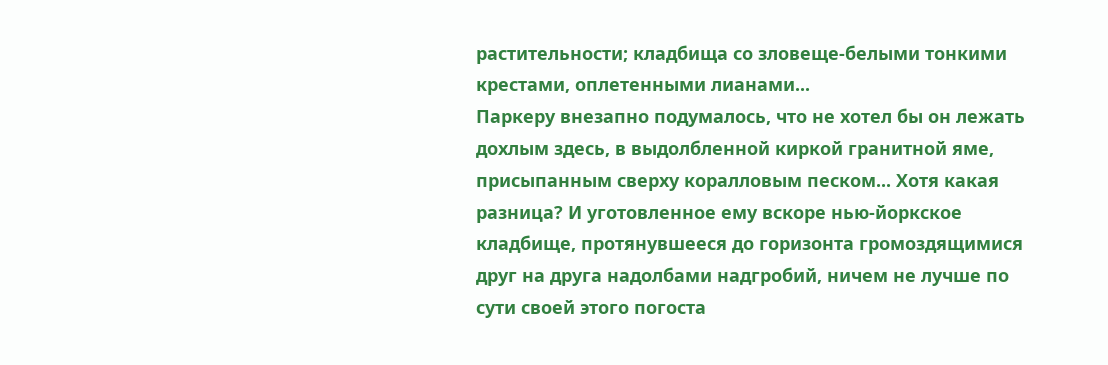растительности; кладбища со зловеще-белыми тонкими крестами, оплетенными лианами...
Паркеру внезапно подумалось, что не хотел бы он лежать дохлым здесь, в выдолбленной киркой гранитной яме, присыпанным сверху коралловым песком... Хотя какая разница? И уготовленное ему вскоре нью-йоркское кладбище, протянувшееся до горизонта громоздящимися друг на друга надолбами надгробий, ничем не лучше по сути своей этого погоста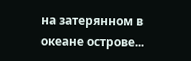на затерянном в океане острове...